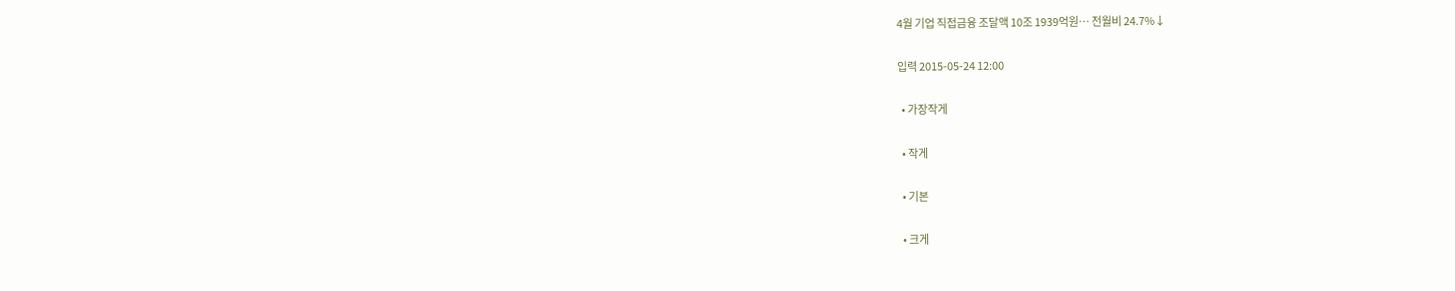4월 기업 직접금융 조달액 10조 1939억원… 전월비 24.7%↓

입력 2015-05-24 12:00

  • 가장작게

  • 작게

  • 기본

  • 크게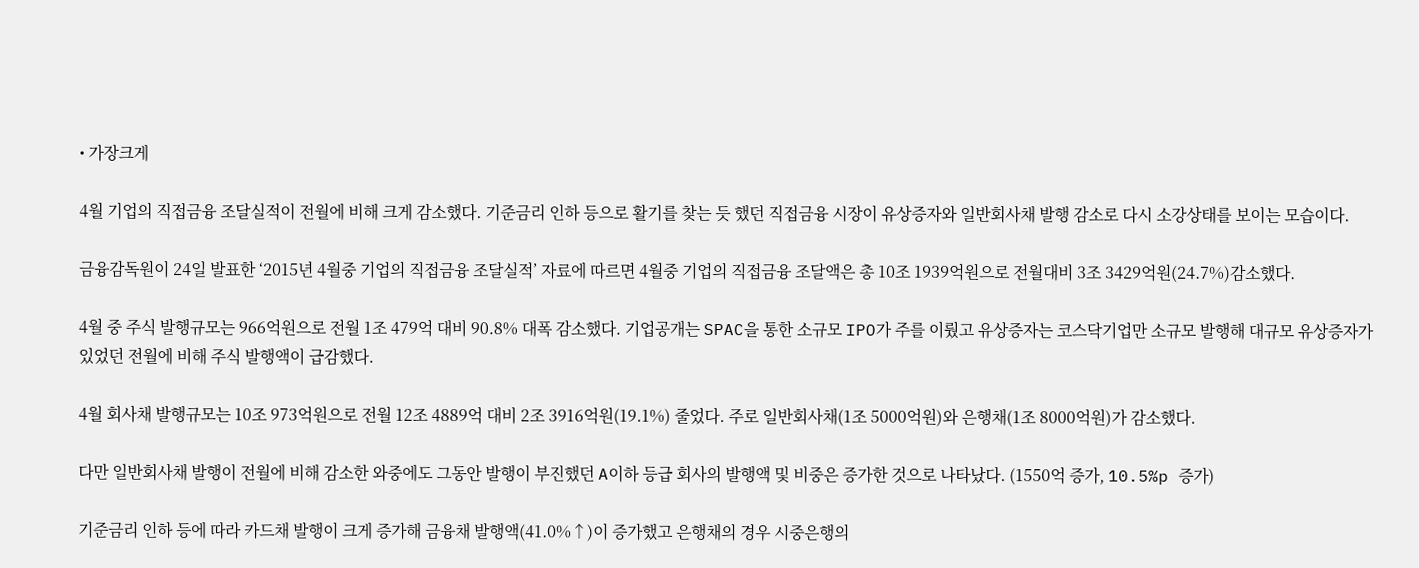• 가장크게

4월 기업의 직접금융 조달실적이 전월에 비해 크게 감소했다. 기준금리 인하 등으로 활기를 찾는 듯 했던 직접금융 시장이 유상증자와 일반회사채 발행 감소로 다시 소강상태를 보이는 모습이다.

금융감독원이 24일 발표한 ‘2015년 4월중 기업의 직접금융 조달실적’ 자료에 따르면 4월중 기업의 직접금융 조달액은 총 10조 1939억원으로 전월대비 3조 3429억원(24.7%)감소했다.

4월 중 주식 발행규모는 966억원으로 전월 1조 479억 대비 90.8% 대폭 감소했다. 기업공개는 SPAC을 통한 소규모 IPO가 주를 이뤘고 유상증자는 코스닥기업만 소규모 발행해 대규모 유상증자가 있었던 전월에 비해 주식 발행액이 급감했다.

4월 회사채 발행규모는 10조 973억원으로 전월 12조 4889억 대비 2조 3916억원(19.1%) 줄었다. 주로 일반회사채(1조 5000억원)와 은행채(1조 8000억원)가 감소했다.

다만 일반회사채 발행이 전월에 비해 감소한 와중에도 그동안 발행이 부진했던 A이하 등급 회사의 발행액 및 비중은 증가한 것으로 나타났다. (1550억 증가, 10.5%p 증가)

기준금리 인하 등에 따라 카드채 발행이 크게 증가해 금융채 발행액(41.0%↑)이 증가했고 은행채의 경우 시중은행의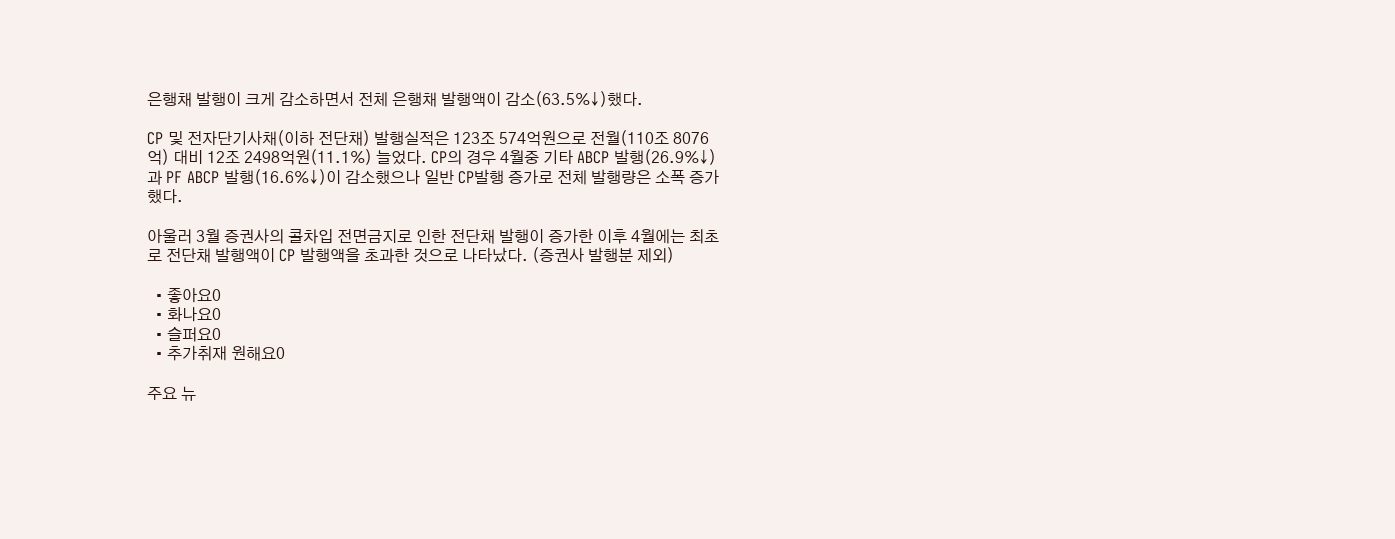은행채 발행이 크게 감소하면서 전체 은행채 발행액이 감소(63.5%↓)했다.

CP 및 전자단기사채(이하 전단채) 발행실적은 123조 574억원으로 전월(110조 8076억) 대비 12조 2498억원(11.1%) 늘었다. CP의 경우 4월중 기타 ABCP 발행(26.9%↓)과 PF ABCP 발행(16.6%↓)이 감소했으나 일반 CP발행 증가로 전체 발행량은 소폭 증가했다.

아울러 3월 증권사의 콜차입 전면금지로 인한 전단채 발행이 증가한 이후 4월에는 최초로 전단채 발행액이 CP 발행액을 초과한 것으로 나타났다. (증권사 발행분 제외)

  • 좋아요0
  • 화나요0
  • 슬퍼요0
  • 추가취재 원해요0

주요 뉴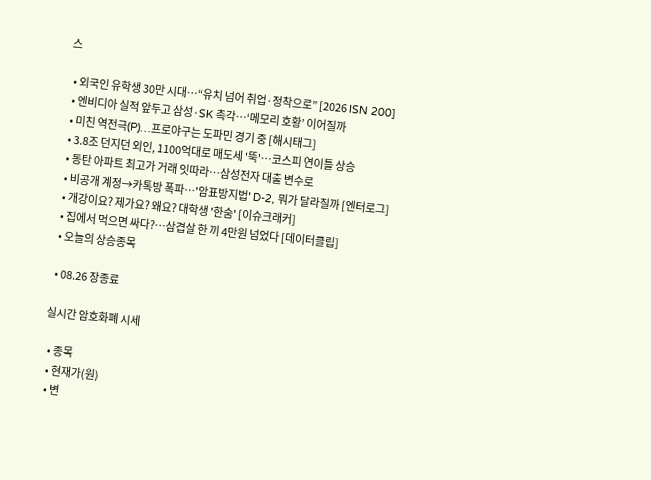스

  • 외국인 유학생 30만 시대…“유치 넘어 취업·정착으로” [2026 ISN 200]
  • 엔비디아 실적 앞두고 삼성·SK 촉각…‘메모리 호황’ 이어질까
  • 미친 역전극(P)…프로야구는 도파민 경기 중 [해시태그]
  • 3.8조 던지던 외인, 1100억대로 매도세 '뚝'…코스피 연이틀 상승
  • 동탄 아파트 최고가 거래 잇따라⋯삼성전자 대출 변수로
  • 비공개 계정→카톡방 폭파⋯'암표방지법' D-2, 뭐가 달라질까 [엔터로그]
  • 개강이요? 제가요? 왜요? 대학생 '한숨' [이슈크래커]
  • 집에서 먹으면 싸다?…삼겹살 한 끼 4만원 넘었다 [데이터클립]
  • 오늘의 상승종목

  • 08.26 장종료

실시간 암호화폐 시세

  • 종목
  • 현재가(원)
  • 변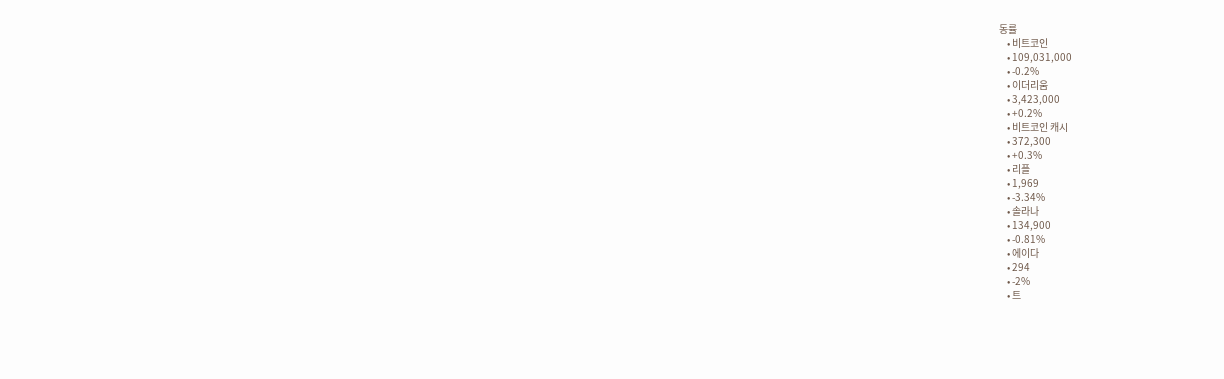동률
    • 비트코인
    • 109,031,000
    • -0.2%
    • 이더리움
    • 3,423,000
    • +0.2%
    • 비트코인 캐시
    • 372,300
    • +0.3%
    • 리플
    • 1,969
    • -3.34%
    • 솔라나
    • 134,900
    • -0.81%
    • 에이다
    • 294
    • -2%
    • 트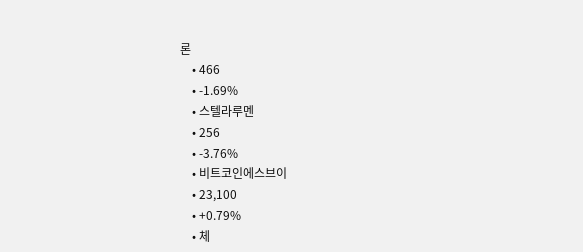론
    • 466
    • -1.69%
    • 스텔라루멘
    • 256
    • -3.76%
    • 비트코인에스브이
    • 23,100
    • +0.79%
    • 체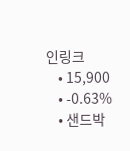인링크
    • 15,900
    • -0.63%
    • 샌드박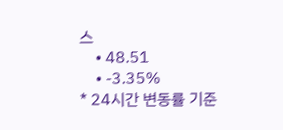스
    • 48.51
    • -3.35%
* 24시간 변동률 기준